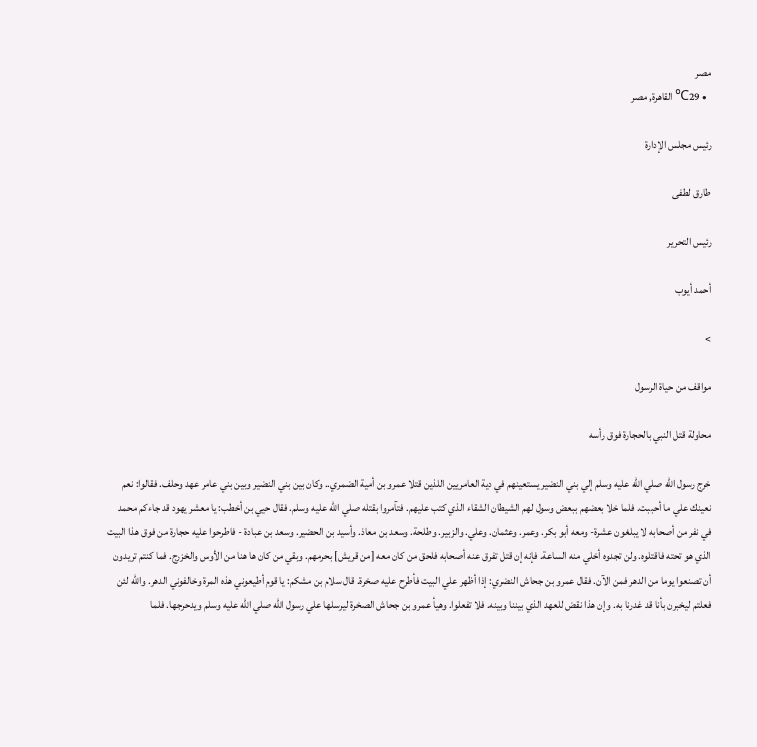مصر
  • 29℃ القاهرة, مصر

رئيس مجلس الإدارة

طارق لطفى

رئيس التحرير

أحمد أيوب

>

مواقف من حياة الرسول

محاولة قتل النبي بالحجارة فوق رأسه

خرج رسول الله صلي الله عليه وسلم إلي بني النضير يستعينهم في دية العامريين اللذين قتلا عمرو بن أمية الضمري.. وكان بين بني النضير وبين بني عامر عهد وحلف. فقالوا: نعم نعينك علي ما أحببت. فلما خلا بعضهم ببعض وسول لهم الشيطان الشقاء الذي كتب عليهم. فتآمروا بقتله صلي الله عليه وسلم. فقال حيي بن أخطب: يا معشر يهود قد جاءكم محمد في نفر من أصحابه لا يبلغون عشرة- ومعه أبو بكر. وعمر. وعثمان. وعلي. والزبير. وطلحة. وسعد بن معاذ. وأسيد بن الحضير. وسعد بن عبادة - فاطرحوا عليه حجارة من فوق هذا البيت الذي هو تحته فاقتلوه. ولن تجدوه أخلي منه الساعة. فإنه إن قتل تفرق عنه أصحابه فلحق من كان معه [من قريش] بحرمهم. وبقي من كان ها هنا من الأوس والخزرج. فما كنتم تريدون أن تصنعوا يوما من الدهر فمن الآن. فقال عمرو بن جحاش النضري: إذا أظهر علي البيت فأطرح عليه صخرة. قال سلام بن مشكم: يا قوم أطيعوني هذه المرة وخالفوني الدهر. والله لئن فعلتم ليخبرن بأنا قد غدرنا به. وإن هذا نقض للعهد الذي بيننا وبينه. فلا تفعلوا. وهيأ عمرو بن جحاش الصخرة ليرسلها علي رسول الله صلي الله عليه وسلم ويدحرجها. فلما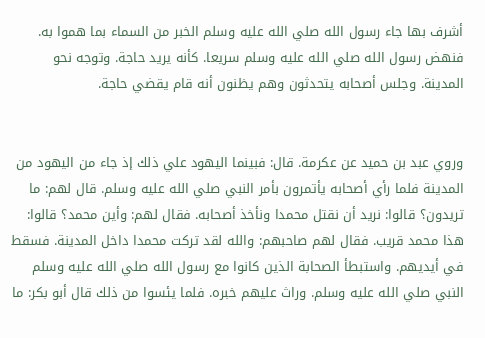أشرف بها جاء رسول الله صلي الله عليه وسلم الخبر من السماء بما هموا به. فنهض رسول الله صلي الله عليه وسلم سريعا. كأنه يريد حاجة. وتوجه نحو المدينة. وجلس أصحابه يتحدثون وهم يظنون أنه قام يقضي حاجة.


وروي عبد بن حميد عن عكرمة. قال: فبينما اليهود علي ذلك إذ جاء من اليهود من المدينة فلما رأي أصحابه يأتمرون بأمر النبي صلي الله عليه وسلم. قال لهم: ما تريدون؟ قالوا: نريد أن نقتل محمدا ونأخذ أصحابه. فقال لهم: وأين محمد؟ قالوا: هذا محمد قريب. فقال لهم صاحبهم: والله لقد تركت محمدا داخل المدينة. فسقط في أيديهم. واستبطأ الصحابة الذين كانوا مع رسول الله صلي الله عليه وسلم النبي صلي الله عليه وسلم. وراث عليهم خبره. فلما يئسوا من ذلك قال أبو بكر: ما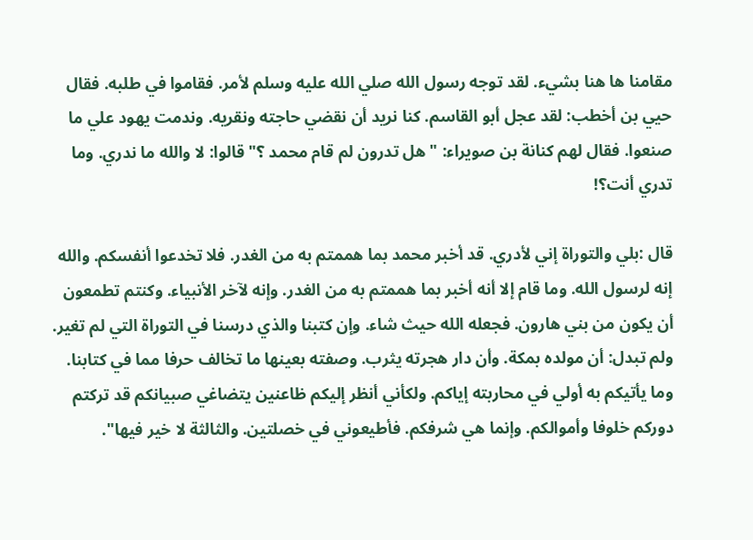مقامنا ها هنا بشيء. لقد توجه رسول الله صلي الله عليه وسلم لأمر. فقاموا في طلبه. فقال حيي بن أخطب: لقد عجل أبو القاسم. كنا نريد أن نقضي حاجته ونقريه. وندمت يهود علي ما صنعوا. فقال لهم كنانة بن صويراء: "هل تدرون لم قام محمد ؟" قالوا: لا والله ما ندري. وما تدري أنت؟!

قال :بلي والتوراة إني لأدري. قد أخبر محمد بما هممتم به من الغدر. فلا تخدعوا أنفسكم. والله إنه لرسول الله. وما قام إلا أنه أخبر بما هممتم به من الغدر. وإنه لآخر الأنبياء. وكنتم تطمعون أن يكون من بني هارون. فجعله الله حيث شاء. وإن كتبنا والذي درسنا في التوراة التي لم تغير. ولم تبدل: أن مولده بمكة. وأن دار هجرته يثرب. وصفته بعينها ما تخالف حرفا مما في كتابنا. وما يأتيكم به أولي في محاربته إياكم. ولكأني أنظر إليكم ظاعنين يتضاغي صبيانكم قد تركتم دوركم خلوفا وأموالكم. وإنما هي شرفكم. فأطيعوني في خصلتين. والثالثة لا خير فيها".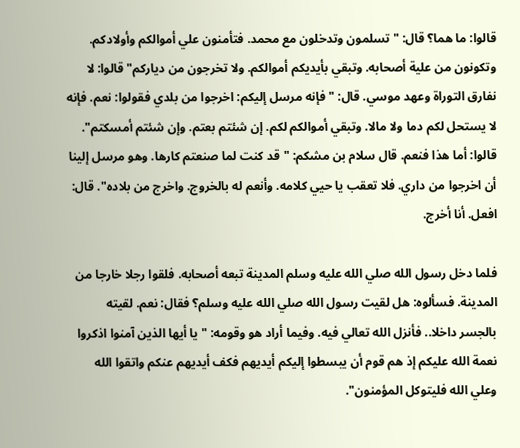قالوا: ما هما؟ قال: "تسلمون وتدخلون مع محمد. فتأمنون علي أموالكم وأولادكم. وتكونون من علية أصحابه. وتبقي بأيديكم أموالكم. ولا تخرجون من دياركم" قالوا: لا نفارق التوراة وعهد موسي. قال: "فإنه مرسل إليكم: اخرجوا من بلدي فقولوا: نعم. فإنه لا يستحل لكم دما ولا مالا. وتبقي أموالكم لكم. إن شئتم بعتم. وإن شئتم أمسكتم". قالوا: أما هذا فنعم. قال سلام بن مشكم: "قد كنت لما صنعتم كارها. وهو مرسل إلينا أن اخرجوا من داري. فلا تعقب يا حيي كلامه. وأنعم له بالخروج. واخرج من بلاده". قال: افعل. أنا أخرج.

فلما دخل رسول الله صلي الله عليه وسلم المدينة تبعه أصحابه. فلقوا رجلا خارجا من المدينة. فسألوه: هل لقيت رسول الله صلي الله عليه وسلم؟ فقال: نعم. لقيته بالجسر داخلا.. فأنزل الله تعالي فيه. وفيما أراد هو وقومه: "يا أيها الذين آمنوا اذكروا نعمة الله عليكم إذ هم قوم أن يبسطوا إليكم أيديهم فكف أيديهم عنكم واتقوا الله وعلي الله فليتوكل المؤمنون".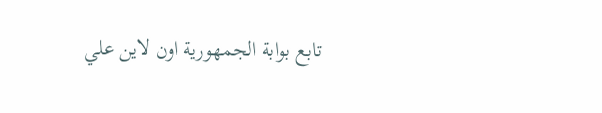تابع بوابة الجمهورية اون لاين علي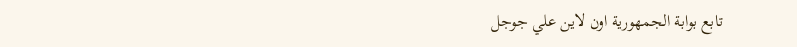تابع بوابة الجمهورية اون لاين علي جوجل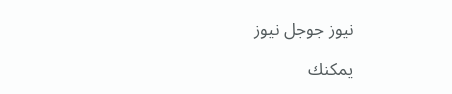نيوز جوجل نيوز

يمكنك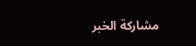مشاركة الخبر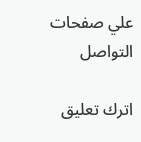علي صفحات التواصل

اترك تعليق